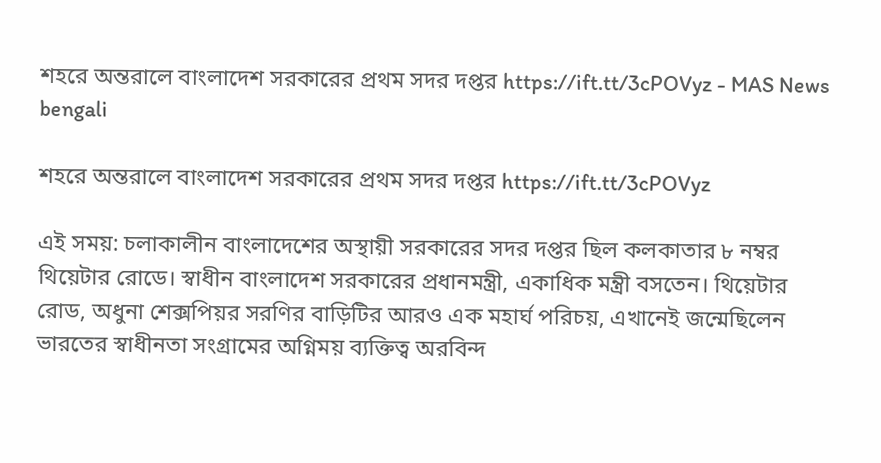শহরে অন্তরালে বাংলাদেশ সরকারের প্রথম সদর দপ্তর https://ift.tt/3cPOVyz - MAS News bengali

শহরে অন্তরালে বাংলাদেশ সরকারের প্রথম সদর দপ্তর https://ift.tt/3cPOVyz

এই সময়: চলাকালীন বাংলাদেশের অস্থায়ী সরকারের সদর দপ্তর ছিল কলকাতার ৮ নম্বর থিয়েটার রোডে। স্বাধীন বাংলাদেশ সরকারের প্রধানমন্ত্রী, একাধিক মন্ত্রী বসতেন। থিয়েটার রোড, অধুনা শেক্সপিয়র সরণির বাড়িটির আরও এক মহার্ঘ পরিচয়, এখানেই জন্মেছিলেন ভারতের স্বাধীনতা সংগ্রামের অগ্নিময় ব্যক্তিত্ব অরবিন্দ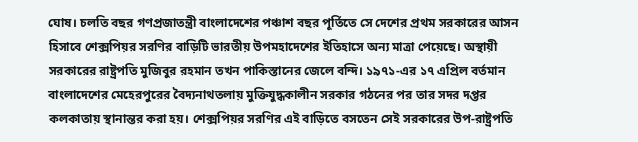ঘোষ। চলতি বছর গণপ্রজাতন্ত্রী বাংলাদেশের পঞ্চাশ বছর পূর্তিতে সে দেশের প্রথম সরকারের আসন হিসাবে শেক্সপিয়র সরণির বাড়িটি ভারতীয় উপমহাদেশের ইতিহাসে অন্য মাত্রা পেয়েছে। অস্থায়ী সরকারের রাষ্ট্রপতি মুজিবুর রহমান তখন পাকিস্তানের জেলে বন্দি। ১৯৭১-এর ১৭ এপ্রিল বর্তমান বাংলাদেশের মেহেরপুরের বৈদ্যনাথতলায় মুক্তিযুদ্ধকালীন সরকার গঠনের পর তার সদর দপ্তর কলকাতায় স্থানান্তর করা হয়। শেক্সপিয়র সরণির এই বাড়িতে বসতেন সেই সরকারের উপ-রাষ্ট্রপতি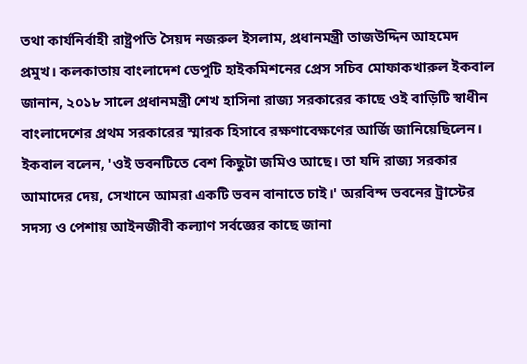তথা কার্যনির্বাহী রাষ্ট্রপতি সৈয়দ নজরুল ইসলাম, প্রধানমন্ত্রী তাজউদ্দিন আহমেদ প্রমুখ। কলকাতায় বাংলাদেশ ডেপুটি হাইকমিশনের প্রেস সচিব মোফাকখারুল ইকবাল জানান, ২০১৮ সালে প্রধানমন্ত্রী শেখ হাসিনা রাজ্য সরকারের কাছে ওই বাড়িটি স্বাধীন বাংলাদেশের প্রথম সরকারের স্মারক হিসাবে রক্ষণাবেক্ষণের আর্জি জানিয়েছিলেন। ইকবাল বলেন, 'ওই ভবনটিতে বেশ কিছুটা জমিও আছে। তা যদি রাজ্য সরকার আমাদের দেয়, সেখানে আমরা একটি ভবন বানাতে চাই।' অরবিন্দ ভবনের ট্রাস্টের সদস্য ও পেশায় আইনজীবী কল্যাণ সর্বজ্ঞের কাছে জানা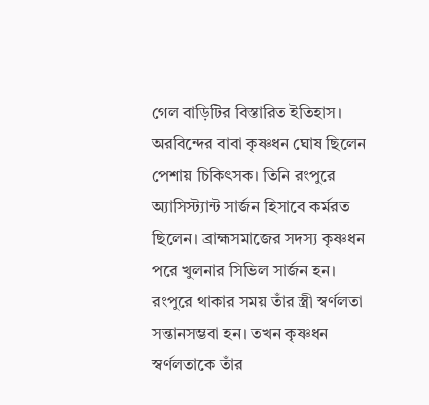গেল বাড়িটির বিস্তারিত ইতিহাস। অরবিন্দের বাবা কৃষ্ণধন ঘোষ ছিলেন পেশায় চিকিৎসক। তিনি রংপুরে অ্যাসিস্ট্যান্ট সার্জন হিসাবে কর্মরত ছিলেন। ব্রাহ্মসমাজের সদস্য কৃষ্ণধন পরে খুলনার সিভিল সার্জন হন। রংপুরে থাকার সময় তাঁর স্ত্রী স্বর্ণলতা সন্তানসম্ভবা হন। তখন কৃষ্ণধন স্বর্ণলতাকে তাঁর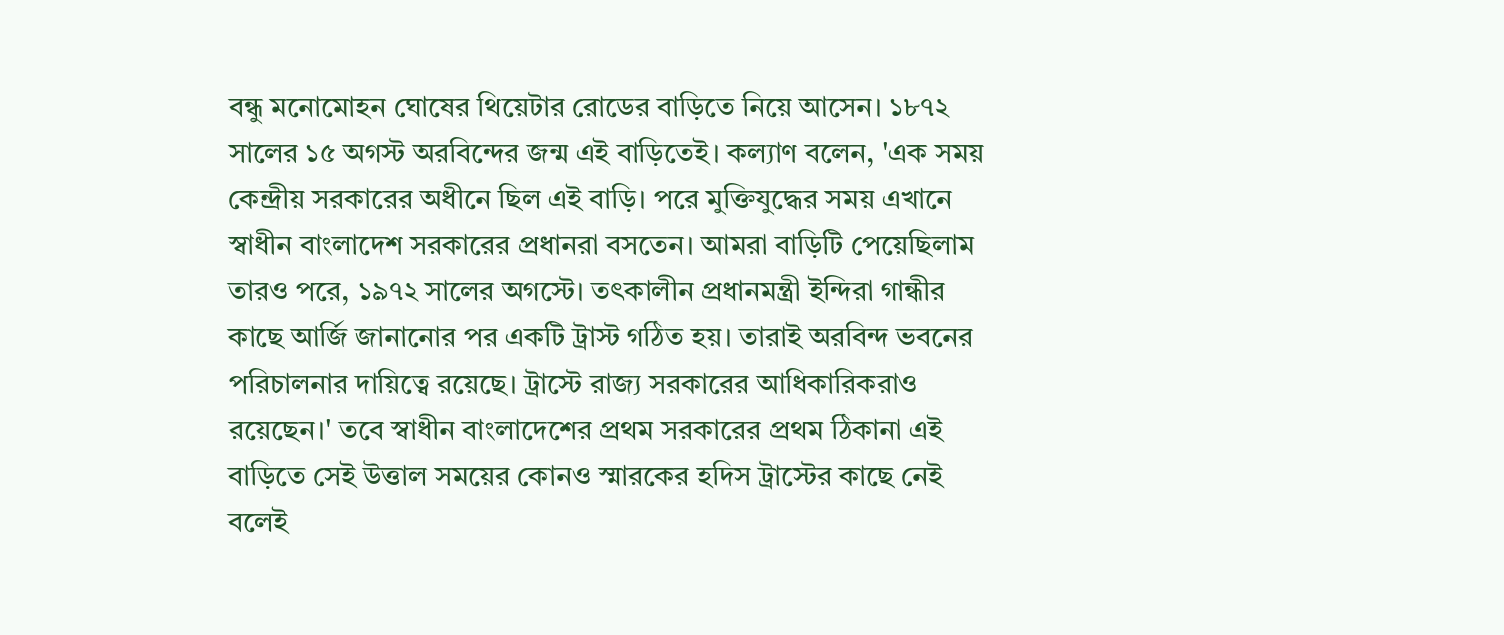বন্ধু মনোমোহন ঘোষের থিয়েটার রোডের বাড়িতে নিয়ে আসেন। ১৮৭২ সালের ১৫ অগস্ট অরবিন্দের জন্ম এই বাড়িতেই। কল্যাণ বলেন, 'এক সময় কেন্দ্রীয় সরকারের অধীনে ছিল এই বাড়ি। পরে মুক্তিযুদ্ধের সময় এখানে স্বাধীন বাংলাদেশ সরকারের প্রধানরা বসতেন। আমরা বাড়িটি পেয়েছিলাম তারও পরে, ১৯৭২ সালের অগস্টে। তৎকালীন প্রধানমন্ত্রী ইন্দিরা গান্ধীর কাছে আর্জি জানানোর পর একটি ট্রাস্ট গঠিত হয়। তারাই অরবিন্দ ভবনের পরিচালনার দায়িত্বে রয়েছে। ট্রাস্টে রাজ্য সরকারের আধিকারিকরাও রয়েছেন।' তবে স্বাধীন বাংলাদেশের প্রথম সরকারের প্রথম ঠিকানা এই বাড়িতে সেই উত্তাল সময়ের কোনও স্মারকের হদিস ট্রাস্টের কাছে নেই বলেই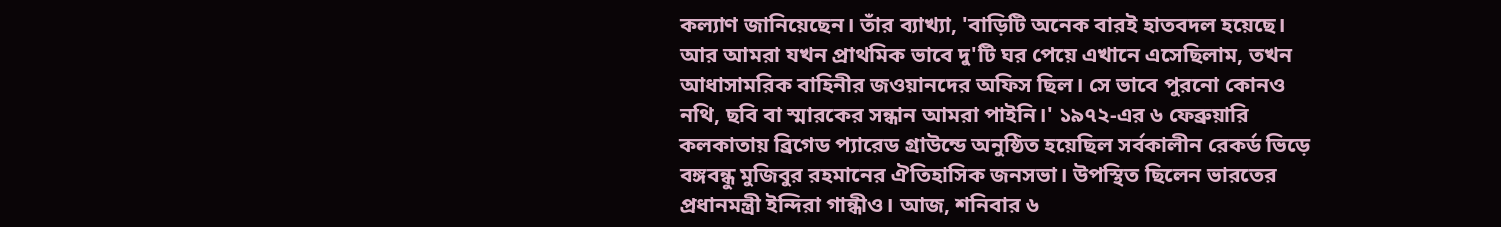কল্যাণ জানিয়েছেন। তাঁর ব্যাখ্যা, 'বাড়িটি অনেক বারই হাতবদল হয়েছে। আর আমরা যখন প্রাথমিক ভাবে দু'টি ঘর পেয়ে এখানে এসেছিলাম, তখন আধাসামরিক বাহিনীর জওয়ানদের অফিস ছিল। সে ভাবে পুরনো কোনও নথি, ছবি বা স্মারকের সন্ধান আমরা পাইনি।' ১৯৭২-এর ৬ ফেব্রুয়ারি কলকাতায় ব্রিগেড প্যারেড গ্রাউন্ডে অনুষ্ঠিত হয়েছিল সর্বকালীন রেকর্ড ভিড়ে বঙ্গবন্ধু মুজিবুর রহমানের ঐতিহাসিক জনসভা। উপস্থিত ছিলেন ভারতের প্রধানমন্ত্রী ইন্দিরা গান্ধীও। আজ, শনিবার ৬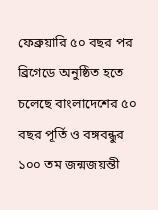ফেব্রুয়ারি ৫০ বছর পর ব্রিগেডে অনুষ্ঠিত হতে চলেছে বাংলাদেশের ৫০ বছর পূর্তি ও বঙ্গবন্ধুর ১০০ তম জন্মজয়ন্তী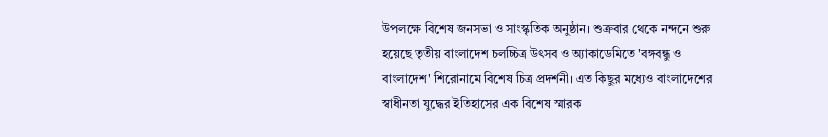উপলক্ষে বিশেষ জনসভা ও সাংস্কৃতিক অনুষ্ঠান। শুক্রবার থেকে নন্দনে শুরু হয়েছে তৃতীয় বাংলাদেশ চলচ্চিত্র উৎসব ও অ্যাকাডেমিতে 'বঙ্গবন্ধু ও বাংলাদেশ' শিরোনামে বিশেষ চিত্র প্রদর্শনী। এত কিছুর মধ্যেও বাংলাদেশের স্বাধীনতা যুদ্ধের ইতিহাসের এক বিশেষ স্মারক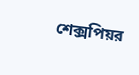শেক্সপিয়র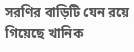সরণির বাড়িটি যেন রয়ে গিয়েছে খানিক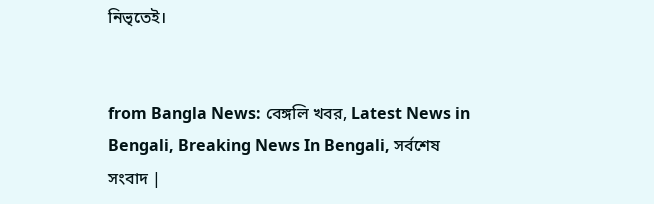নিভৃতেই।


from Bangla News: বেঙ্গলি খবর, Latest News in Bengali, Breaking News In Bengali, সর্বশেষ সংবাদ |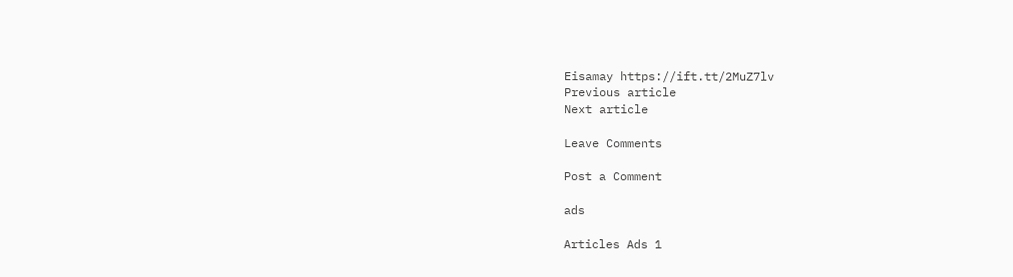Eisamay https://ift.tt/2MuZ7lv
Previous article
Next article

Leave Comments

Post a Comment

ads

Articles Ads 1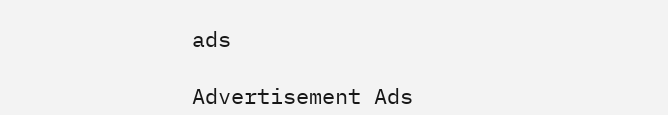ads

Advertisement Ads